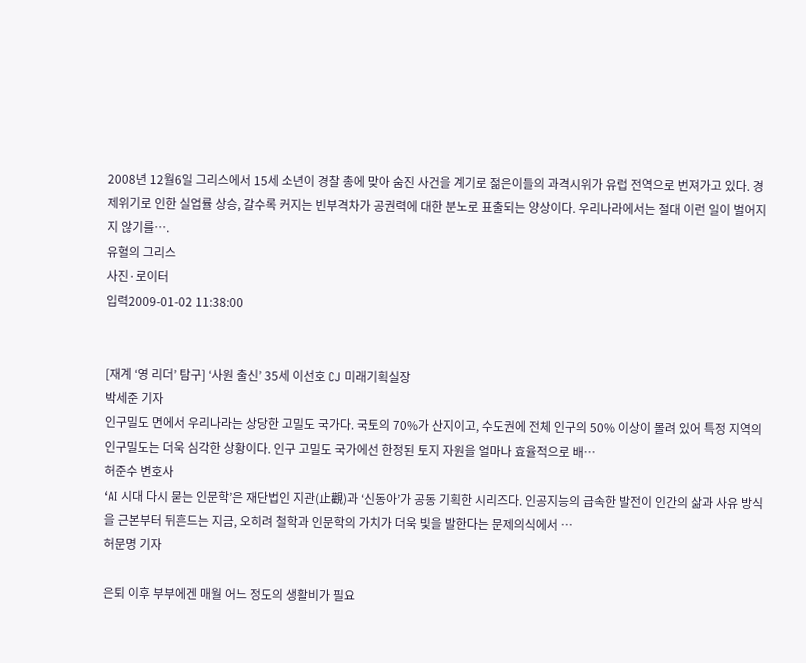2008년 12월6일 그리스에서 15세 소년이 경찰 총에 맞아 숨진 사건을 계기로 젊은이들의 과격시위가 유럽 전역으로 번져가고 있다. 경제위기로 인한 실업률 상승, 갈수록 커지는 빈부격차가 공권력에 대한 분노로 표출되는 양상이다. 우리나라에서는 절대 이런 일이 벌어지지 않기를….
유혈의 그리스
사진·로이터
입력2009-01-02 11:38:00


[재계 ‘영 리더’ 탐구] ‘사원 출신’ 35세 이선호 CJ 미래기획실장
박세준 기자
인구밀도 면에서 우리나라는 상당한 고밀도 국가다. 국토의 70%가 산지이고, 수도권에 전체 인구의 50% 이상이 몰려 있어 특정 지역의 인구밀도는 더욱 심각한 상황이다. 인구 고밀도 국가에선 한정된 토지 자원을 얼마나 효율적으로 배…
허준수 변호사
‘AI 시대 다시 묻는 인문학’은 재단법인 지관(止觀)과 ‘신동아’가 공동 기획한 시리즈다. 인공지능의 급속한 발전이 인간의 삶과 사유 방식을 근본부터 뒤흔드는 지금, 오히려 철학과 인문학의 가치가 더욱 빛을 발한다는 문제의식에서 …
허문명 기자

은퇴 이후 부부에겐 매월 어느 정도의 생활비가 필요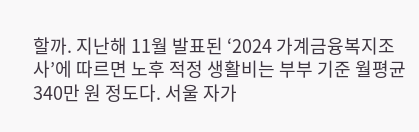할까. 지난해 11월 발표된 ‘2024 가계금융복지조사’에 따르면 노후 적정 생활비는 부부 기준 월평균 340만 원 정도다. 서울 자가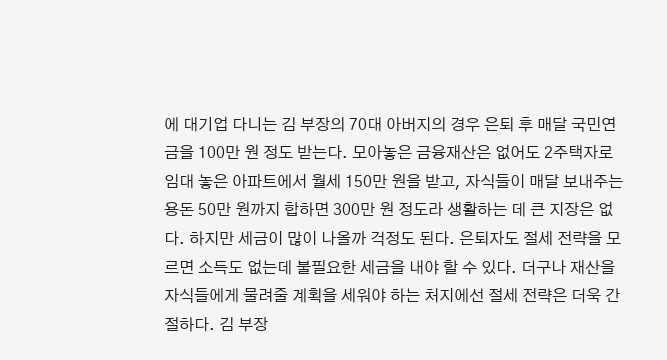에 대기업 다니는 김 부장의 70대 아버지의 경우 은퇴 후 매달 국민연금을 100만 원 정도 받는다. 모아놓은 금융재산은 없어도 2주택자로 임대 놓은 아파트에서 월세 150만 원을 받고, 자식들이 매달 보내주는 용돈 50만 원까지 합하면 300만 원 정도라 생활하는 데 큰 지장은 없다. 하지만 세금이 많이 나올까 걱정도 된다. 은퇴자도 절세 전략을 모르면 소득도 없는데 불필요한 세금을 내야 할 수 있다. 더구나 재산을 자식들에게 물려줄 계획을 세워야 하는 처지에선 절세 전략은 더욱 간절하다. 김 부장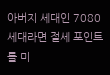아버지 세대인 7080세대라면 절세 포인트를 미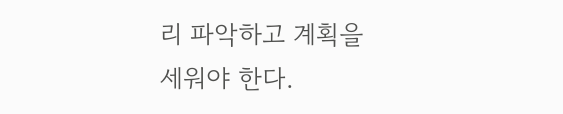리 파악하고 계획을 세워야 한다.